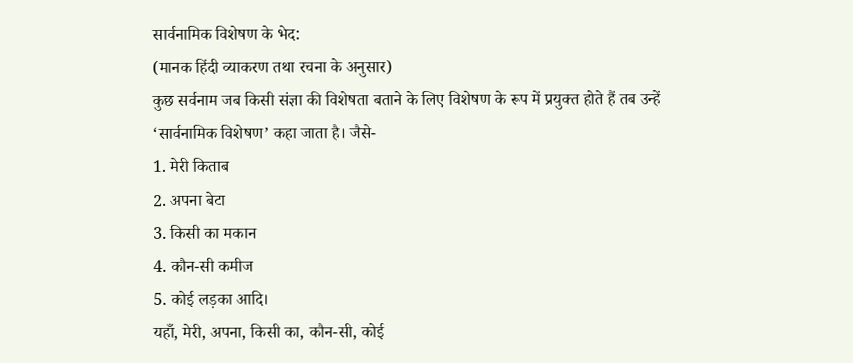सार्वनामिक विशेषण के भेद:
(मानक हिंदी व्याकरण तथा रचना के अनुसार)
कुछ सर्वनाम जब किसी संज्ञा की विशेषता बताने के लिए विशेषण के रूप में प्रयुक्त होते हैं तब उन्हें ‘सार्वनामिक विशेषण’ कहा जाता है। जैसे-
1. मेरी किताब
2. अपना बेटा
3. किसी का मकान
4. कौन-सी कमीज
5. कोई लड़का आदि।
यहाँ, मेरी, अपना, किसी का, कौन-सी, कोई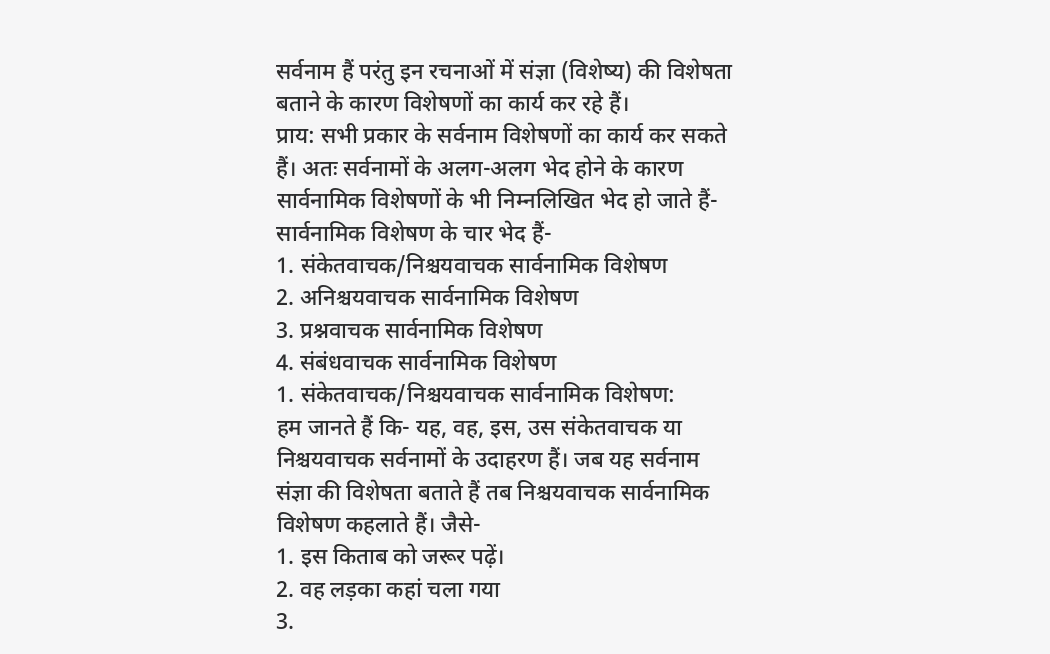सर्वनाम हैं परंतु इन रचनाओं में संज्ञा (विशेष्य) की विशेषता बताने के कारण विशेषणों का कार्य कर रहे हैं।
प्राय: सभी प्रकार के सर्वनाम विशेषणों का कार्य कर सकते हैं। अतः सर्वनामों के अलग-अलग भेद होने के कारण सार्वनामिक विशेषणों के भी निम्नलिखित भेद हो जाते हैं-
सार्वनामिक विशेषण के चार भेद हैं-
1. संकेतवाचक/निश्चयवाचक सार्वनामिक विशेषण
2. अनिश्चयवाचक सार्वनामिक विशेषण
3. प्रश्नवाचक सार्वनामिक विशेषण
4. संबंधवाचक सार्वनामिक विशेषण
1. संकेतवाचक/निश्चयवाचक सार्वनामिक विशेषण:
हम जानते हैं कि- यह, वह, इस, उस संकेतवाचक या निश्चयवाचक सर्वनामों के उदाहरण हैं। जब यह सर्वनाम संज्ञा की विशेषता बताते हैं तब निश्चयवाचक सार्वनामिक विशेषण कहलाते हैं। जैसे-
1. इस किताब को जरूर पढ़ें।
2. वह लड़का कहां चला गया
3.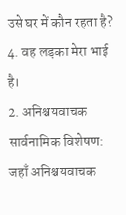उसे घर में कौन रहता है?
4. वह लड़का मेरा भाई है।
2. अनिश्चयवाचक सार्वनामिक विशेषण:
जहाँ अनिश्चयवाचक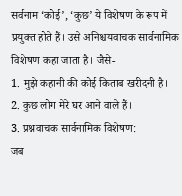सर्वनाम ‘कोई’, ‘कुछ’ ये विशेषण के रूप में प्रयुक्त होते हैं। उसे अनिश्चयवाचक सार्वनामिक विशेषण कहा जाता है। जैसे-
1. मुझे कहानी की कोई किताब खरीदनी है।
2. कुछ लोग मेरे घर आने वाले हैं।
3. प्रश्नवाचक सार्वनामिक विशेषण:
जब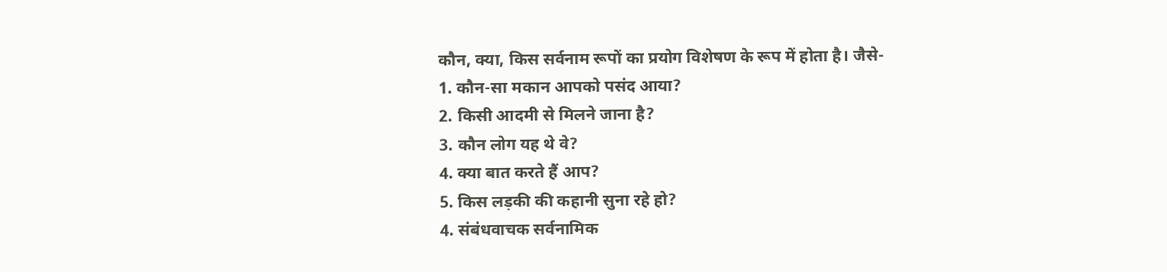कौन, क्या, किस सर्वनाम रूपों का प्रयोग विशेषण के रूप में होता है। जैसे-
1. कौन-सा मकान आपको पसंद आया?
2. किसी आदमी से मिलने जाना है?
3. कौन लोग यह थे वे?
4. क्या बात करते हैं आप?
5. किस लड़की की कहानी सुना रहे हो?
4. संबंधवाचक सर्वनामिक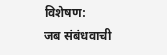विशेषण:
जब संबंधवाची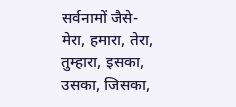सर्वनामों जैसे- मेरा, हमारा, तेरा, तुम्हारा, इसका, उसका, जिसका,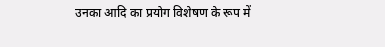उनका आदि का प्रयोग विशेषण के रूप में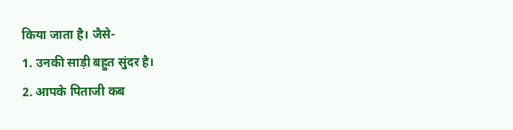किया जाता है। जैसे-
1. उनकी साड़ी बहुत सुंदर है।
2. आपके पिताजी कब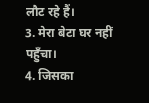लौट रहे हैं।
3. मेरा बेटा घर नहीं पहुँचा।
4. जिसका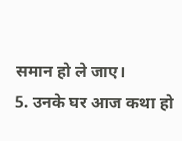समान हो ले जाए।
5. उनके घर आज कथा हो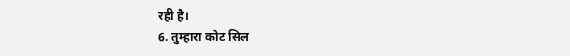रही है।
6. तुम्हारा कोट सिल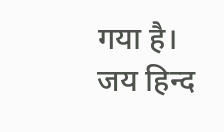गया है।
जय हिन्द